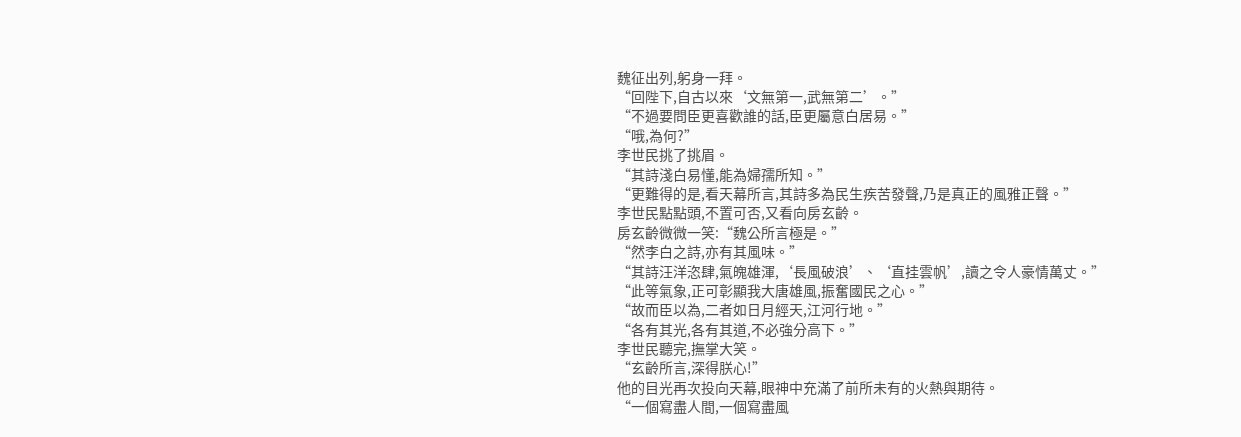魏征出列,躬身一拜。
“回陛下,自古以來‘文無第一,武無第二’。”
“不過要問臣更喜歡誰的話,臣更屬意白居易。”
“哦,為何?”
李世民挑了挑眉。
“其詩淺白易懂,能為婦孺所知。”
“更難得的是,看天幕所言,其詩多為民生疾苦發聲,乃是真正的風雅正聲。”
李世民點點頭,不置可否,又看向房玄齡。
房玄齡微微一笑:“魏公所言極是。”
“然李白之詩,亦有其風味。”
“其詩汪洋恣肆,氣魄雄渾,‘長風破浪’、‘直挂雲帆’,讀之令人豪情萬丈。”
“此等氣象,正可彰顯我大唐雄風,振奮國民之心。”
“故而臣以為,二者如日月經天,江河行地。”
“各有其光,各有其道,不必強分高下。”
李世民聽完,撫掌大笑。
“玄齡所言,深得朕心!”
他的目光再次投向天幕,眼神中充滿了前所未有的火熱與期待。
“一個寫盡人間,一個寫盡風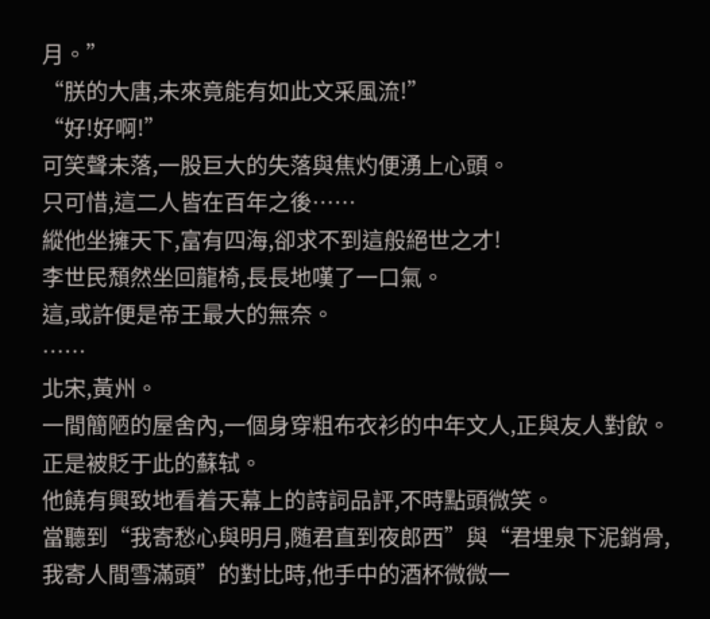月。”
“朕的大唐,未來竟能有如此文采風流!”
“好!好啊!”
可笑聲未落,一股巨大的失落與焦灼便湧上心頭。
只可惜,這二人皆在百年之後……
縱他坐擁天下,富有四海,卻求不到這般絕世之才!
李世民頹然坐回龍椅,長長地嘆了一口氣。
這,或許便是帝王最大的無奈。
……
北宋,黃州。
一間簡陋的屋舍內,一個身穿粗布衣衫的中年文人,正與友人對飲。
正是被貶于此的蘇轼。
他饒有興致地看着天幕上的詩詞品評,不時點頭微笑。
當聽到“我寄愁心與明月,随君直到夜郎西”與“君埋泉下泥銷骨,我寄人間雪滿頭”的對比時,他手中的酒杯微微一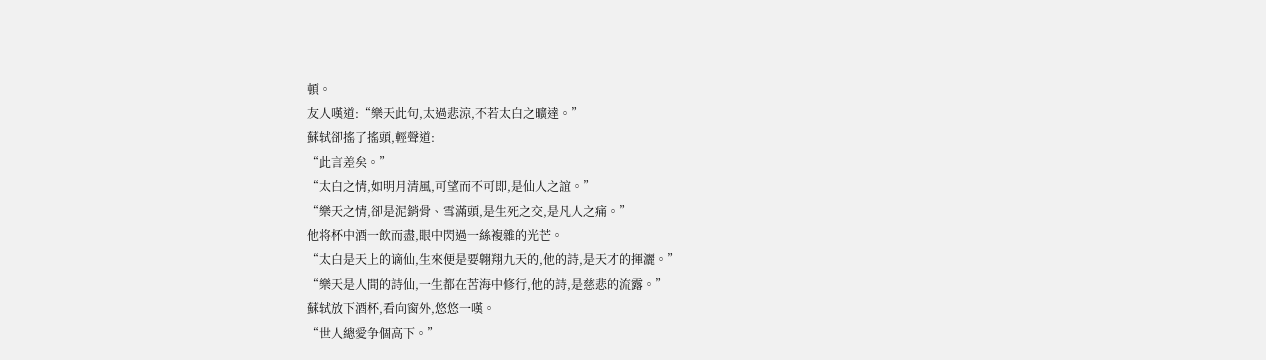頓。
友人嘆道:“樂天此句,太過悲涼,不若太白之曠達。”
蘇轼卻搖了搖頭,輕聲道:
“此言差矣。”
“太白之情,如明月清風,可望而不可即,是仙人之誼。”
“樂天之情,卻是泥銷骨、雪滿頭,是生死之交,是凡人之痛。”
他将杯中酒一飲而盡,眼中閃過一絲複雜的光芒。
“太白是天上的谪仙,生來便是要翺翔九天的,他的詩,是天才的揮灑。”
“樂天是人間的詩仙,一生都在苦海中修行,他的詩,是慈悲的流露。”
蘇轼放下酒杯,看向窗外,悠悠一嘆。
“世人總愛争個高下。”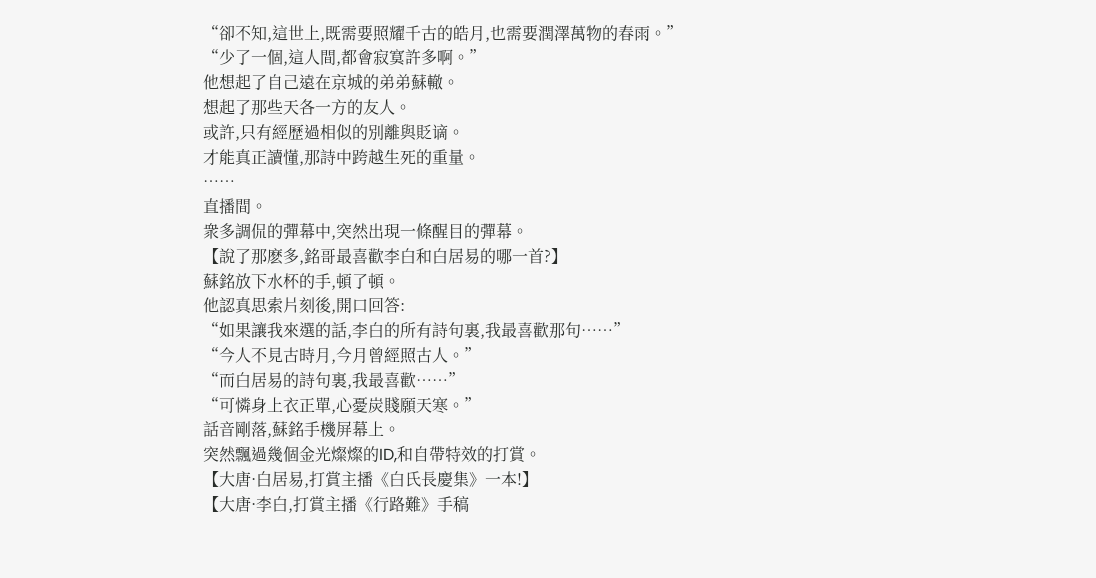“卻不知,這世上,既需要照耀千古的皓月,也需要潤澤萬物的春雨。”
“少了一個,這人間,都會寂寞許多啊。”
他想起了自己遠在京城的弟弟蘇轍。
想起了那些天各一方的友人。
或許,只有經歷過相似的別離與貶谪。
才能真正讀懂,那詩中跨越生死的重量。
……
直播間。
衆多調侃的彈幕中,突然出現一條醒目的彈幕。
【說了那麽多,銘哥最喜歡李白和白居易的哪一首?】
蘇銘放下水杯的手,頓了頓。
他認真思索片刻後,開口回答:
“如果讓我來選的話,李白的所有詩句裏,我最喜歡那句……”
“今人不見古時月,今月曾經照古人。”
“而白居易的詩句裏,我最喜歡……”
“可憐身上衣正單,心憂炭賤願天寒。”
話音剛落,蘇銘手機屏幕上。
突然飄過幾個金光燦燦的ID,和自帶特效的打賞。
【大唐·白居易,打賞主播《白氏長慶集》一本!】
【大唐·李白,打賞主播《行路難》手稿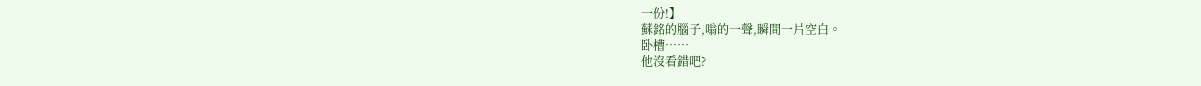一份!】
蘇銘的腦子,嗡的一聲,瞬間一片空白。
卧槽……
他沒看錯吧?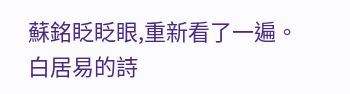蘇銘眨眨眼,重新看了一遍。
白居易的詩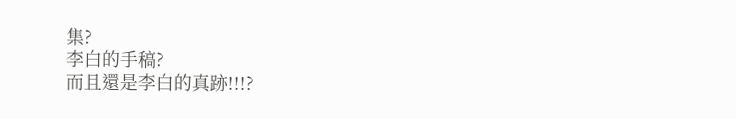集?
李白的手稿?
而且還是李白的真跡!!!?